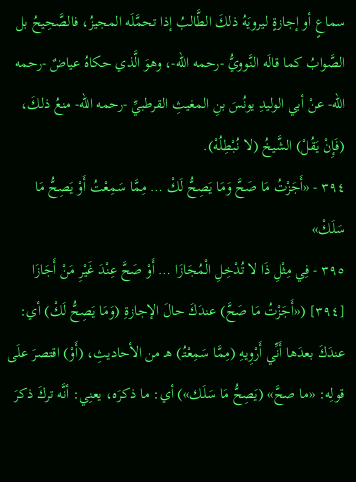سماعٍ أو إجازةٍ ليرويَهُ ذلكَ الطَّالبُ إذا تحمَّلَه المجيزُ، فالصَّحِيحُ بل الصَّوابُ كما قالَه النَّوويُّ -رحمه الله-، وهوَ الَّذي حكاهُ عياضٌ -رحمه الله- عنْ أبي الوليدِ يونُسَ بنِ المغيثِ القرطبيِّ -رحمه الله- منعُ ذلكَ، (فَإِنْ يَقُلْ) الشَّيخُ (لا نُبْطِلُهْ).
٣٩٤ - «أَجَزْتُ مَا صَحَّ وَمَا يَصِحُّ لَكْ … مِمَّا سَمِعْتُ أَوْ يَصِحُّ مَا سَلَكْ»
٣٩٥ - فِي مِثْلِ ذَا لا تُدْخِلِ الْمُجَازَا … أَوْ صَحَّ عِنْدَ غَيْرِ مَنْ أَجَازَا
[٣٩٤] («أَجَزْتُ مَا صَحَّ) عندَكَ حالَ الإجازةِ (وَمَا يَصِحُّ لَكْ) أي: عندَكَ بعدَها أَنِّي أَرْوِيهِ (مِمَّا سَمِعْتُـ) هـ من الأحاديثِ، (أَوْ) اقتصرَ علَى قولِه: «ما صحَّ» (يَصِحُّ مَا سَلَك») أي: ما ذكرَه، يعنِي: أنَّه تركَ ذكرَ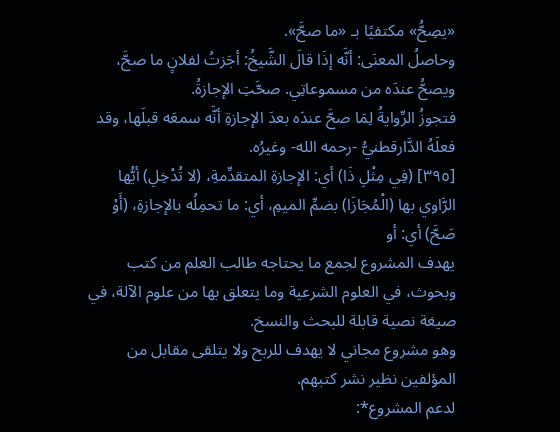«يصِحُّ» مكتفيًا بـ «ما صحَّ».
وحاصلُ المعنَى: أنَّه إذَا قالَ الشَّيخُ: أجَزتُ لفلانٍ ما صحَّ، ويصحُّ عندَه من مسموعاتِي. صحَّتِ الإجازةُ.
فتجوزُ الرِّوايةُ لِمَا صحَّ عندَه بعدَ الإجازةِ أنَّه سمعَه قبلَها، وقد فعلَهُ الدَّارقطنيُّ -رحمه الله- وغيرُه.
[٣٩٥] (فِي مِثْلِ ذَا) أي: الإجازةِ المتقدِّمةِ، (لا تُدْخِلِ) أيُّها الرَّاوي بها (الْمُجَازَا) بضمِّ الميمِ، أي: ما تحمِلُه بالإجازةِ، (أَوْ صَحَّ) أي: أو
يهدف المشروع لجمع ما يحتاجه طالب العلم من كتب وبحوث، في العلوم الشرعية وما يتعلق بها من علوم الآلة، في صيغة نصية قابلة للبحث والنسخ.
وهو مشروع مجاني لا يهدف للربح ولا يتلقى مقابل من المؤلفين نظير نشر كتبهم.
لدعم المشروع*: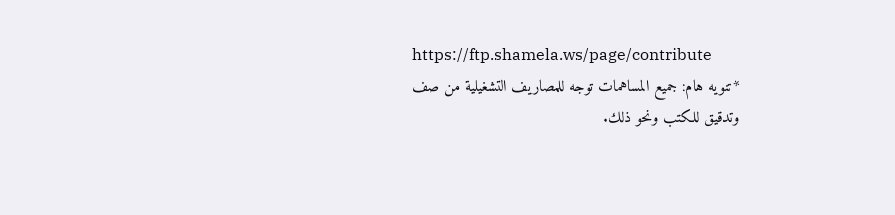https://ftp.shamela.ws/page/contribute
*تنويه هام: جميع المساهمات توجه للمصاريف التشغيلية من صف وتدقيق للكتب ونحو ذلك.